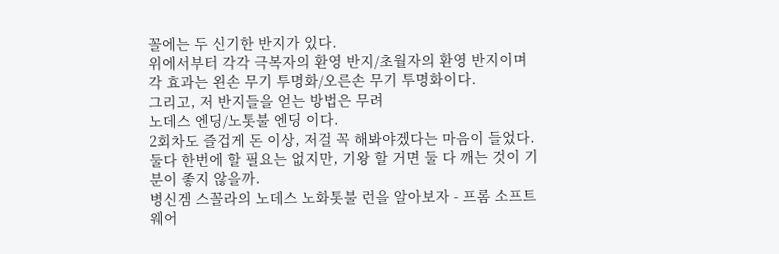꼴에는 두 신기한 반지가 있다.
위에서부터 각각 극복자의 환영 반지/초월자의 환영 반지이며
각 효과는 왼손 무기 투명화/오른손 무기 투명화이다.
그리고, 저 반지들을 얻는 방법은 무려
노데스 엔딩/노톳불 엔딩 이다.
2회차도 즐겁게 돈 이상, 저걸 꼭 해봐야겠다는 마음이 들었다.
둘다 한번에 할 필요는 없지만, 기왕 할 거면 둘 다 깨는 것이 기분이 좋지 않을까.
병신겜 스꼴라의 노데스 노화톳불 런을 알아보자 - 프롬 소프트웨어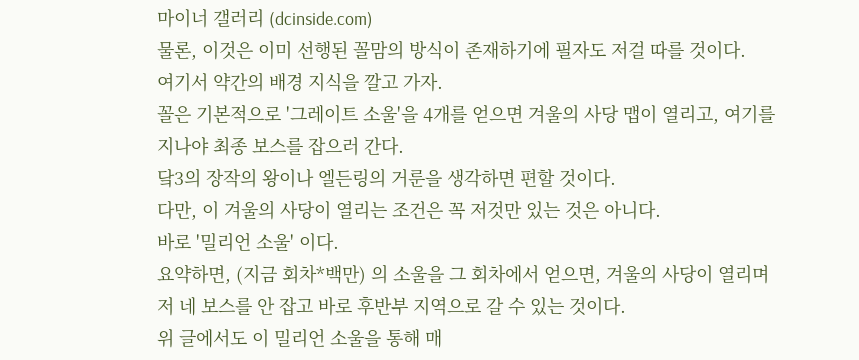마이너 갤러리 (dcinside.com)
물론, 이것은 이미 선행된 꼴맘의 방식이 존재하기에 필자도 저걸 따를 것이다.
여기서 약간의 배경 지식을 깔고 가자.
꼴은 기본적으로 '그레이트 소울'을 4개를 얻으면 겨울의 사당 맵이 열리고, 여기를 지나야 최종 보스를 잡으러 간다.
닼3의 장작의 왕이나 엘든링의 거룬을 생각하면 편할 것이다.
다만, 이 겨울의 사당이 열리는 조건은 꼭 저것만 있는 것은 아니다.
바로 '밀리언 소울' 이다.
요약하면, (지금 회차*백만) 의 소울을 그 회차에서 얻으면, 겨울의 사당이 열리며
저 네 보스를 안 잡고 바로 후반부 지역으로 갈 수 있는 것이다.
위 글에서도 이 밀리언 소울을 통해 매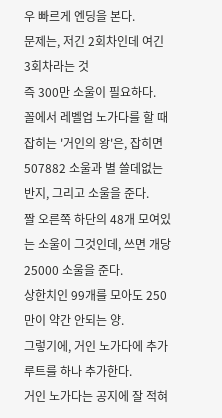우 빠르게 엔딩을 본다.
문제는, 저긴 2회차인데 여긴 3회차라는 것
즉 300만 소울이 필요하다.
꼴에서 레벨업 노가다를 할 때 잡히는 '거인의 왕'은, 잡히면 507882 소울과 별 쓸데없는 반지, 그리고 소울을 준다.
짤 오른쪽 하단의 48개 모여있는 소울이 그것인데, 쓰면 개당 25000 소울을 준다.
상한치인 99개를 모아도 250만이 약간 안되는 양.
그렇기에, 거인 노가다에 추가 루트를 하나 추가한다.
거인 노가다는 공지에 잘 적혀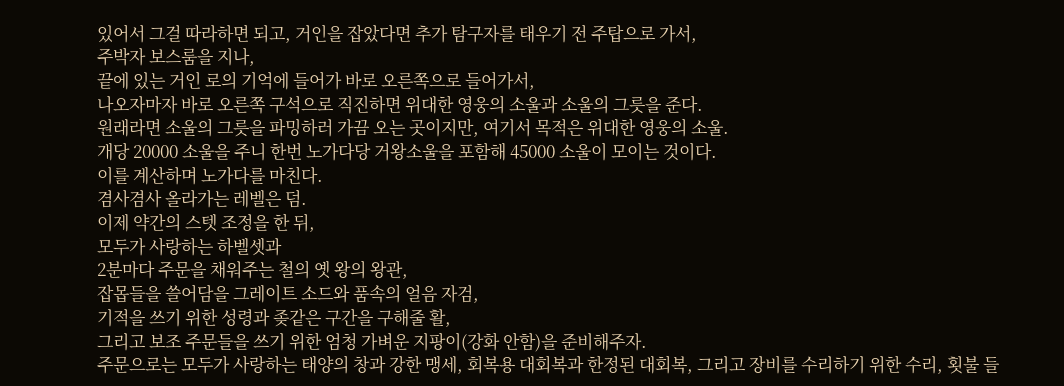있어서 그걸 따라하면 되고, 거인을 잡았다면 추가 탐구자를 태우기 전 주탑으로 가서,
주박자 보스룸을 지나,
끝에 있는 거인 로의 기억에 들어가 바로 오른쪽으로 들어가서,
나오자마자 바로 오른쪽 구석으로 직진하면 위대한 영웅의 소울과 소울의 그릇을 준다.
원래라면 소울의 그릇을 파밍하러 가끔 오는 곳이지만, 여기서 목적은 위대한 영웅의 소울.
개당 20000 소울을 주니 한번 노가다당 거왕소울을 포함해 45000 소울이 모이는 것이다.
이를 계산하며 노가다를 마친다.
겸사겸사 올라가는 레벨은 덤.
이제 약간의 스텟 조정을 한 뒤,
모두가 사랑하는 하벨셋과
2분마다 주문을 채워주는 철의 옛 왕의 왕관,
잡몹들을 쓸어담을 그레이트 소드와 품속의 얼음 자검,
기적을 쓰기 위한 성령과 좆같은 구간을 구해줄 활,
그리고 보조 주문들을 쓰기 위한 엄청 가벼운 지팡이(강화 안함)을 준비해주자.
주문으로는 모두가 사랑하는 태양의 창과 강한 맹세, 회복용 대회복과 한정된 대회복, 그리고 장비를 수리하기 위한 수리, 횟불 들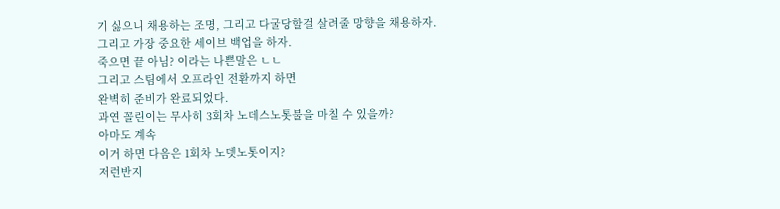기 싫으니 채용하는 조명, 그리고 다굴당할걸 살려줄 망향을 채용하자.
그리고 가장 중요한 세이브 백업을 하자.
죽으면 끝 아님? 이라는 나쁜말은 ㄴㄴ
그리고 스팀에서 오프라인 전환까지 하면
완벽히 준비가 완료되었다.
과연 꼴린이는 무사히 3회차 노데스노톳불을 마칠 수 있을까?
아마도 계속
이거 하면 다음은 1회차 노뎃노톳이지?
저런반지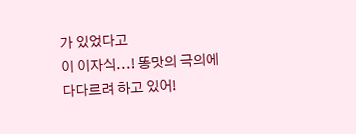가 있었다고
이 이자식...! 똥맛의 극의에 다다르려 하고 있어!